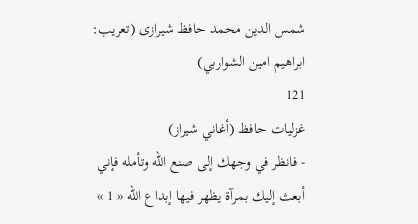شمس الدين محمد حافظ شيرازى (تعريب: ابراهيم امين الشواربي)
121
غزليات حافظ (أغاني شيراز)
- فانظر في وجهك إلى صنع اللّه وتأمله فإني أبعث إليك بمرآة يظهر فيها إبداع اللّه « 1 »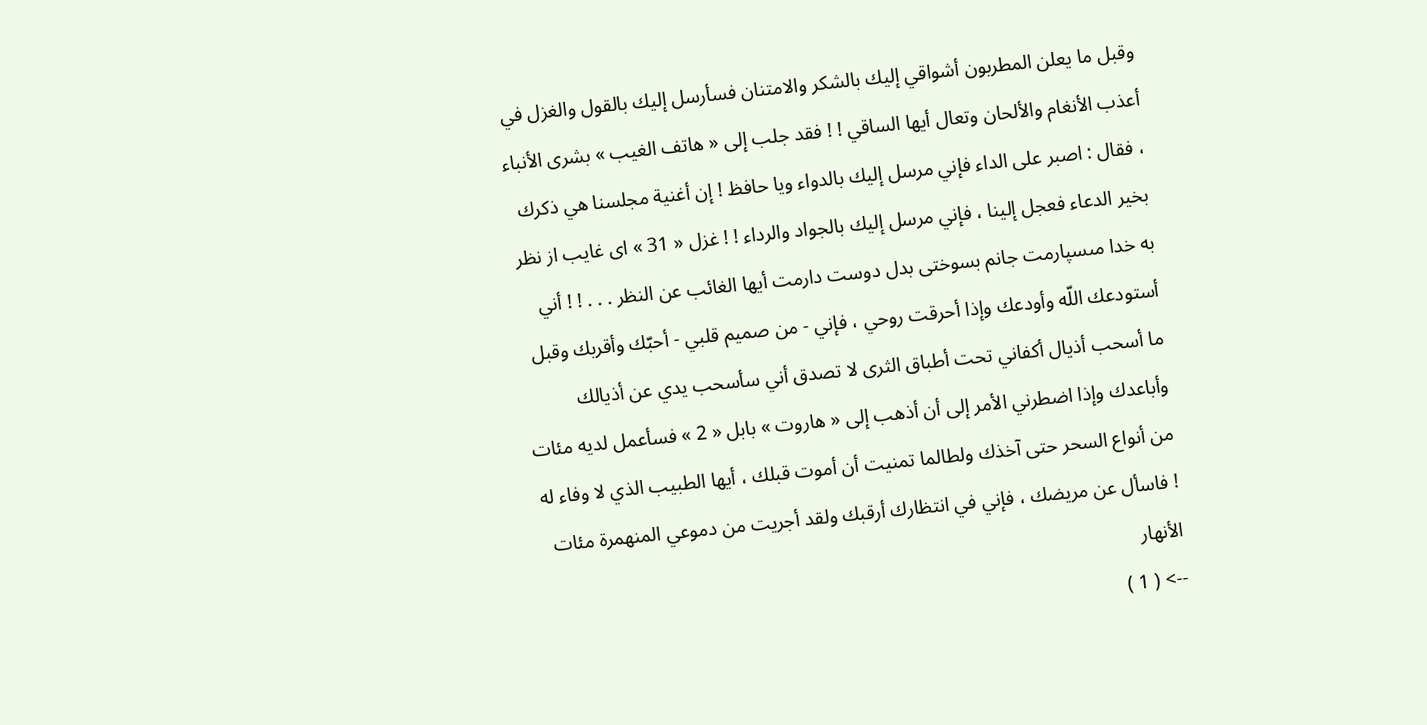وقبل ما يعلن المطربون أشواقي إليك بالشكر والامتنان فسأرسل إليك بالقول والغزل في أعذب الأنغام والألحان وتعال أيها الساقي ! ! فقد جلب إلى « هاتف الغيب » بشرى الأنباء ، فقال : اصبر على الداء فإني مرسل إليك بالدواء ويا حافظ ! إن أغنية مجلسنا هي ذكرك بخير الدعاء فعجل إلينا ، فإني مرسل إليك بالجواد والرداء ! ! غزل « 31 » اى غايب از نظر به خدا مىسپارمت جانم بسوختى بدل دوست دارمت أيها الغائب عن النظر . . . ! ! أني أستودعك اللّه وأودعك وإذا أحرقت روحي ، فإني - من صميم قلبي - أحبّك وأقربك وقبل ما أسحب أذيال أكفاني تحت أطباق الثرى لا تصدق أني سأسحب يدي عن أذيالك وأباعدك وإذا اضطرني الأمر إلى أن أذهب إلى « هاروت » بابل « 2 » فسأعمل لديه مئات من أنواع السحر حتى آخذك ولطالما تمنيت أن أموت قبلك ، أيها الطبيب الذي لا وفاء له ! فاسأل عن مريضك ، فإني في انتظارك أرقبك ولقد أجريت من دموعي المنهمرة مئات الأنهار
--> ( 1 )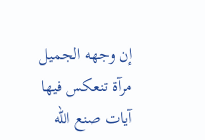إن وجهه الجميل مرآة تنعكس فيها آيات صنع اللّه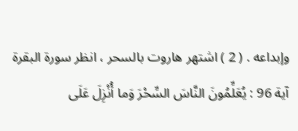وإبداعه . ( 2 ) اشتهر هاروت بالسحر ، انظر سورة البقرة آية 96 : يُعَلِّمُونَ النَّاسَ السِّحْرَ وَما أُنْزِلَ عَلَى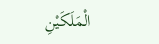الْمَلَكَيْنِ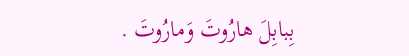بِبابِلَ هارُوتَ وَمارُوتَ .